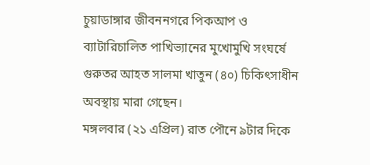চুয়াডাঙ্গার জীবননগরে পিকআপ ও ব্যাটারিচালিত পাখিভ্যানের মুখোমুখি সংঘর্ষে গুরুতর আহত সালমা খাতুন (৪০) চিকিৎসাধীন অবস্থায় মারা গেছেন।
মঙ্গলবার (২১ এপ্রিল) রাত পৌনে ৯টার দিকে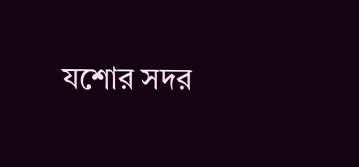যশোর সদর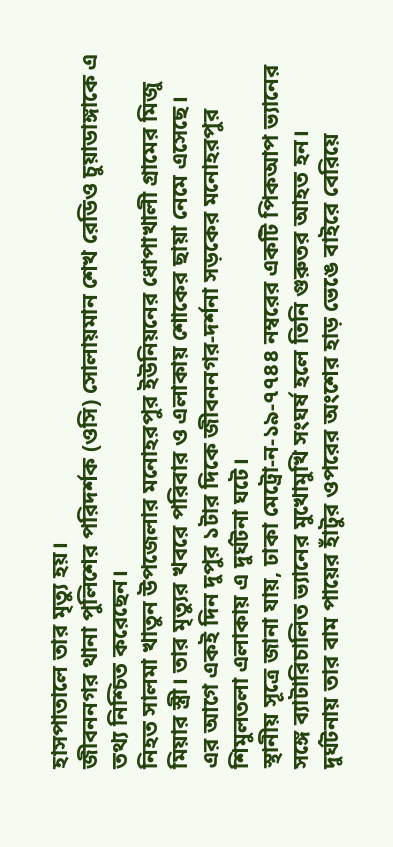হাসপাতালে তার মৃত্যু হয়।
জীবননগর থানা পুলিশের পরিদর্শক (ওসি) সোলায়মান শেখ রেডিও চুয়াডাঙ্গাকে এ তথ্য নিশ্চিত করেছেন।
নিহত সালমা খাতুন উপজেলার মনোহরপুর ইউনিয়নের ধোপাখালী গ্রামের মিজু মিয়ার স্ত্রী। তার মৃত্যুর খবরে পরিবার ও এলাকায় শোকের ছায়া নেমে এসেছে।
এর আগে একই দিন দুপুর ১টার দিকে জীবননগর-দর্শনা সড়কের মনোহরপুর শিমুলতলা এলাকায় এ দুর্ঘটনা ঘটে।
স্থানীয় সূত্রে জানা যায়, ঢাকা মেট্রো-ন-১৯-৭৭৪৪ নম্বরের একটি পিকআপ ভ্যানের সঙ্গে ব্যাটারিচালিত ভ্যানের মুখোমুখি সংঘর্ষ হলে তিনি গুরুতর আহত হন।
দুর্ঘটনায় তার বাম পায়ের হাঁটুর ওপরের অংশের হাড় ভেঙে বাইরে বেরিয়ে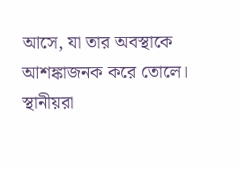আসে, যা তার অবস্থাকে আশঙ্কাজনক করে তোলে। স্থানীয়রা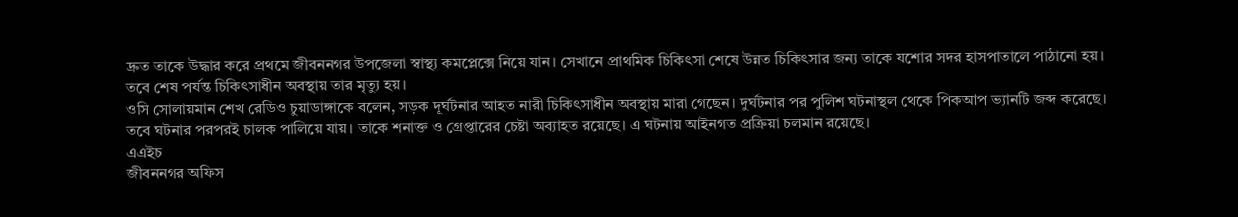দ্রুত তাকে উদ্ধার করে প্রথমে জীবননগর উপজেলা স্বাস্থ্য কমপ্লেক্সে নিয়ে যান। সেখানে প্রাথমিক চিকিৎসা শেষে উন্নত চিকিৎসার জন্য তাকে যশোর সদর হাসপাতালে পাঠানো হয়। তবে শেষ পর্যন্ত চিকিৎসাধীন অবস্থায় তার মৃত্যু হয়।
ওসি সোলায়মান শেখ রেডিও চুয়াডাঙ্গাকে বলেন, সড়ক দূর্ঘটনার আহত নারী চিকিৎসাধীন অবস্থায় মারা গেছেন। দুর্ঘটনার পর পুলিশ ঘটনাস্থল থেকে পিকআপ ভ্যানটি জব্দ করেছে। তবে ঘটনার পরপরই চালক পালিয়ে যায়। তাকে শনাক্ত ও গ্রেপ্তারের চেষ্টা অব্যাহত রয়েছে। এ ঘটনায় আইনগত প্রক্রিয়া চলমান রয়েছে।
এএইচ
জীবননগর অফিস